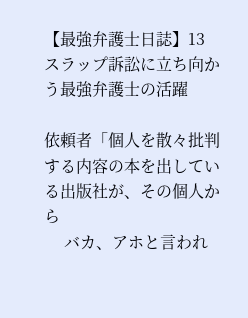【最強弁護士日誌】13
スラップ訴訟に立ち向かう最強弁護士の活躍

依頼者「個人を散々批判する内容の本を出している出版社が、その個人から
     バカ、アホと言われ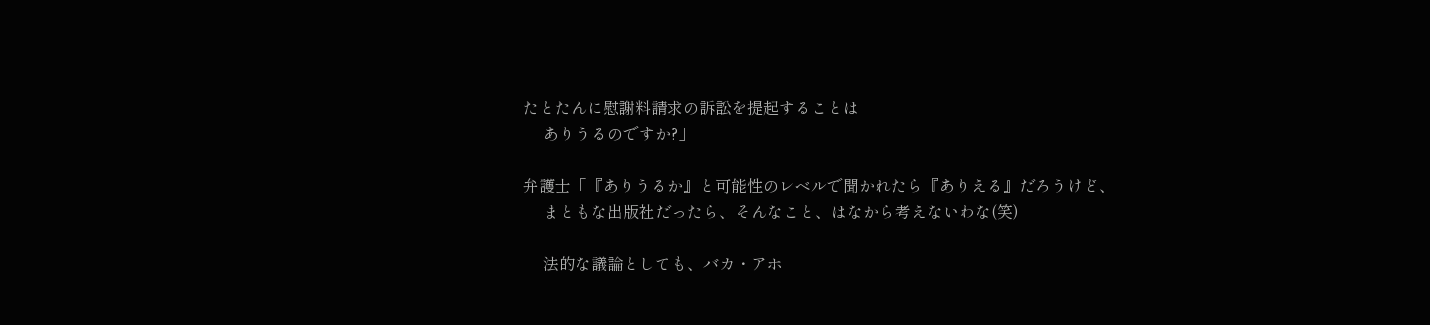たとたんに慰謝料請求の訴訟を提起することは
     ありうるのですか?」

弁護士「『ありうるか』と可能性のレベルで聞かれたら『ありえる』だろうけど、
     まともな出版社だったら、そんなこと、はなから考えないわな(笑)

     法的な議論としても、バカ・アホ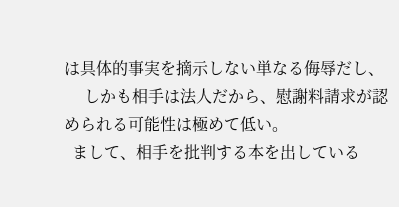は具体的事実を摘示しない単なる侮辱だし、
     しかも相手は法人だから、慰謝料請求が認められる可能性は極めて低い。
  まして、相手を批判する本を出している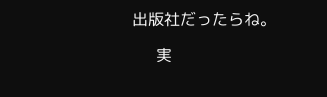出版社だったらね。

      実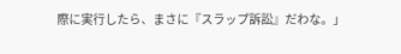際に実行したら、まさに『スラップ訴訟』だわな。」